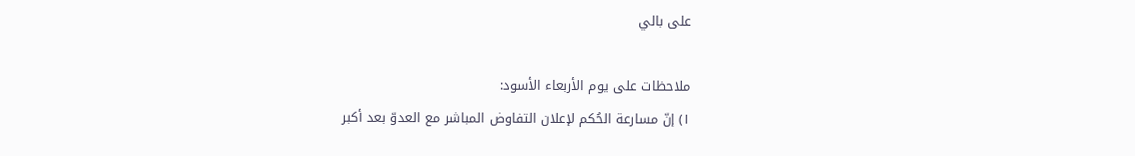على بالي

ملاحظات على يوم الأربعاء الأسود:
١) إنّ مسارعة الحُكم لإعلان التفاوض المباشر مع العدوّ بعد أكبر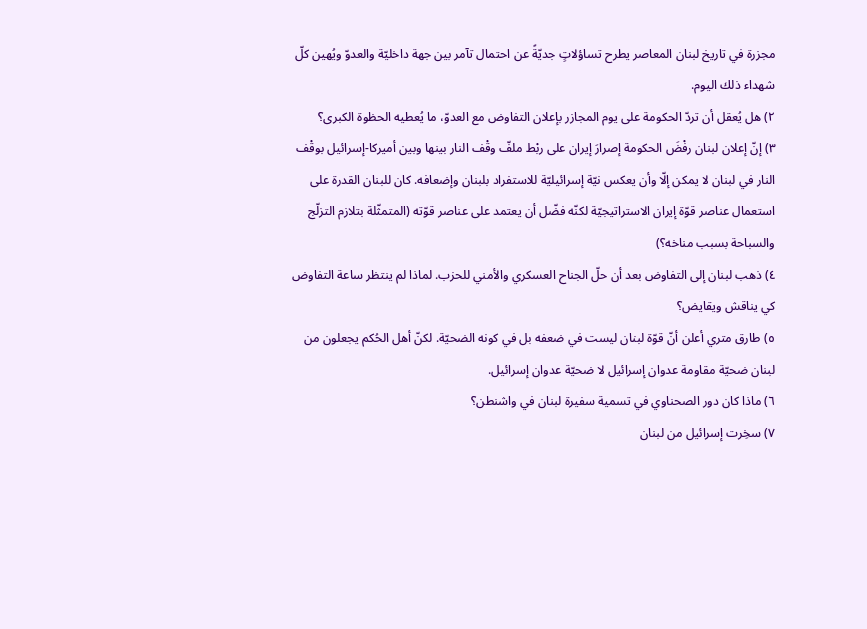مجزرة في تاريخ لبنان المعاصر يطرح تساؤلاتٍ جديّةً عن احتمال تآمر بين جهة داخليّة والعدوّ ويُهين كلّ شهداء ذلك اليوم.
٢) هل يُعقل أن تردّ الحكومة على يوم المجازر بإعلان التفاوض مع العدوّ، ما يُعطيه الحظوة الكبرى؟
٣) إنّ إعلان لبنان رفْضَ الحكومة إصرارَ إيران على ربْط ملفّ وقْف النار بينها وبين أميركا-إسرائيل بوقْف النار في لبنان لا يمكن إلّا وأن يعكس نيّة إسرائيليّة للاستفراد بلبنان وإضعافه. كان للبنان القدرة على استعمال عناصر قوّة إيران الاستراتيجيّة لكنّه فضّل أن يعتمد على عناصر قوّته (المتمثّلة بتلازم التزلّج والسباحة بسبب مناخه؟)
٤) ذهب لبنان إلى التفاوض بعد أن حلّ الجناح العسكري والأمني للحزب. لماذا لم ينتظر ساعة التفاوض كي يناقش ويقايض؟
٥) طارق متري أعلن أنّ قوّة لبنان ليست في ضعفه بل في كونه الضحيّة. لكنّ أهل الحُكم يجعلون من لبنان ضحيّة مقاومة عدوان إسرائيل لا ضحيّة عدوان إسرائيل.
٦) ماذا كان دور الصحناوي في تسمية سفيرة لبنان في واشنطن؟
٧) سخِرت إسرائيل من لبنان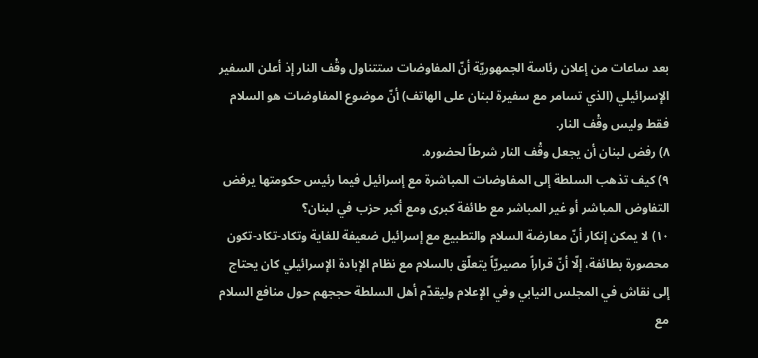بعد ساعات من إعلان رئاسة الجمهوريّة أنّ المفاوضات ستتناول وقْف النار إذ أعلن السفير الإسرائيلي (الذي تسامر مع سفيرة لبنان على الهاتف) أنّ موضوع المفاوضات هو السلام فقط وليس وقْف النار.
٨) رفض لبنان أن يجعل وقْف النار شرطاً لحضوره.
٩) كيف تذهب السلطة إلى المفاوضات المباشرة مع إسرائيل فيما رئيس حكومتها يرفض التفاوض المباشر أو غير المباشر مع طائفة كبرى ومع أكبر حزب في لبنان؟
١٠) لا يمكن إنكار أنّ معارضة السلام والتطبيع مع إسرائيل ضعيفة للغاية وتكاد-تكاد-تكون محصورة بطائفة، إلّا أنّ قراراً مصيريّاً يتعلّق بالسلام مع نظام الإبادة الإسرائيلي كان يحتاج إلى نقاش في المجلس النيابي وفي الإعلام وليقدّم أهل السلطة حججهم حول منافع السلام مع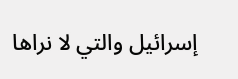إسرائيل والتي لا نراها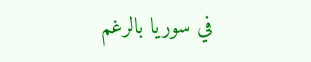في سوريا بالرغم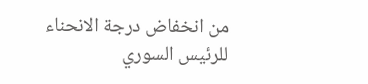من انخفاض درجة الانحناء للرئيس السوري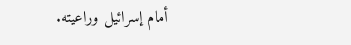أمام إسرائيل وراعيته.